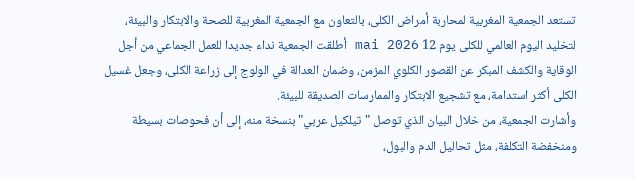تستعد الجمعية المغربية لمحاربة أمراض الكلى، بالتعاون مع الجمعية المغربية للصحة والابتكار والبيئة، لتخليد اليوم العالمي للكلى يوم 12 mai 2026 أطلقت الجمعية نداء جديدا للعمل الجماعي من أجل الوقاية والكشف المبكر عن القصور الكلوي المزمن، وضمان العدالة في الولوج إلى زراعة الكلى، وجعل غسيل الكلى أكثر استدامة، مع تشجيع الابتكار والممارسات الصديقة للبيئة.
وأشارت الجمعية، من خلال البيان الذي توصل "تيلكيل عربي" بنسخة منه، إلى أن فحوصات بسيطة ومنخفضة التكلفة، مثل تحاليل الدم والبول،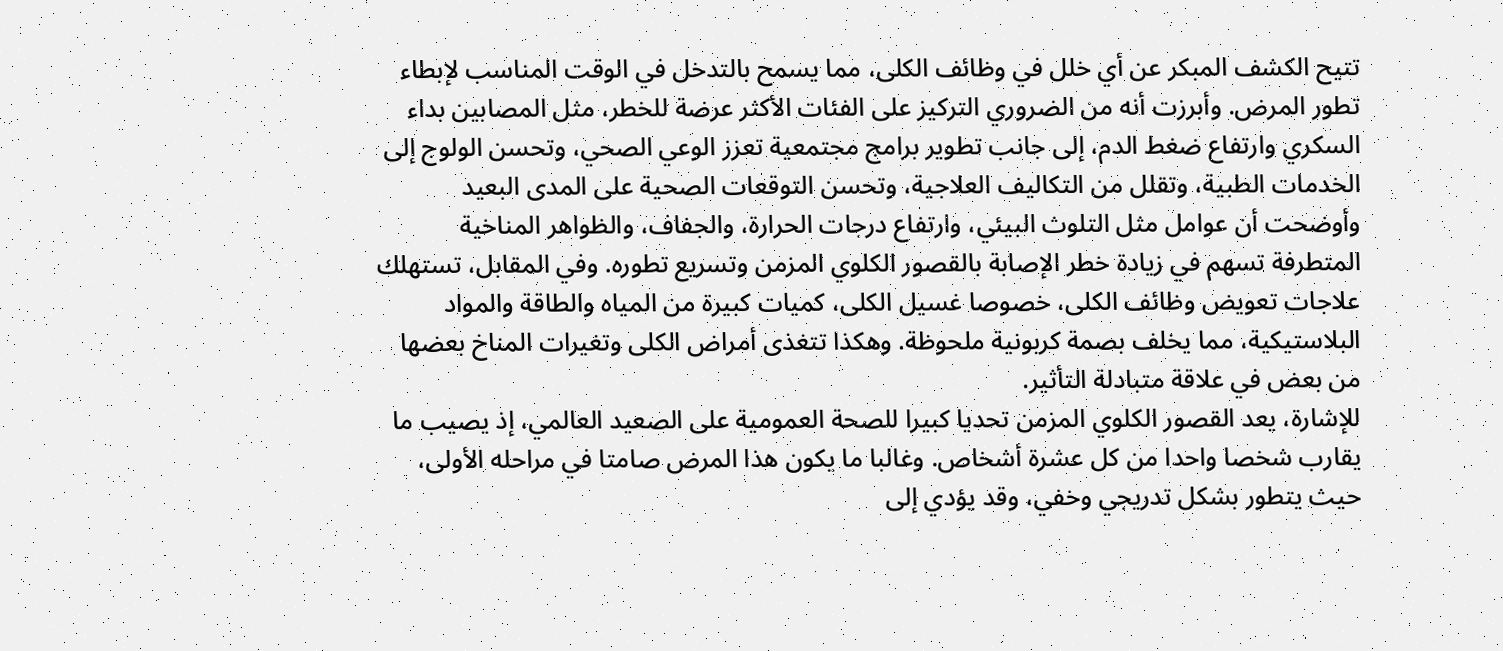تتيح الكشف المبكر عن أي خلل في وظائف الكلى، مما يسمح بالتدخل في الوقت المناسب لإبطاء تطور المرض. وأبرزت أنه من الضروري التركيز على الفئات الأكثر عرضة للخطر، مثل المصابين بداء السكري وارتفاع ضغط الدم، إلى جانب تطوير برامج مجتمعية تعزز الوعي الصحي، وتحسن الولوج إلى الخدمات الطبية، وتقلل من التكاليف العلاجية، وتحسن التوقعات الصحية على المدى البعيد
وأوضحت أن عوامل مثل التلوث البيئي، وارتفاع درجات الحرارة، والجفاف، والظواهر المناخية المتطرفة تسهم في زيادة خطر الإصابة بالقصور الكلوي المزمن وتسريع تطوره. وفي المقابل، تستهلك علاجات تعويض وظائف الكلى، خصوصا غسيل الكلى، كميات كبيرة من المياه والطاقة والمواد البلاستيكية، مما يخلف بصمة كربونية ملحوظة. وهكذا تتغذى أمراض الكلى وتغيرات المناخ بعضها من بعض في علاقة متبادلة التأثير.
للإشارة، يعد القصور الكلوي المزمن تحديا كبيرا للصحة العمومية على الصعيد العالمي، إذ يصيب ما يقارب شخصا واحدا من كل عشرة أشخاص. وغالبا ما يكون هذا المرض صامتا في مراحله الأولى، حيث يتطور بشكل تدريجي وخفي، وقد يؤدي إلى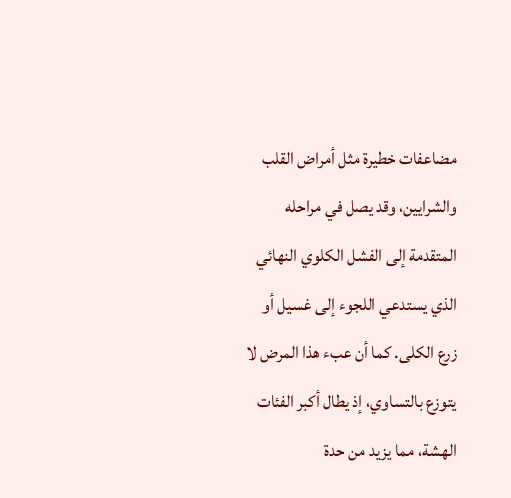مضاعفات خطيرة مثل أمراض القلب والشرايين، وقد يصل في مراحله المتقدمة إلى الفشل الكلوي النهائي الذي يستدعي اللجوء إلى غسيل أو زرع الكلى. كما أن عبء هذا المرض لا يتوزع بالتساوي، إذ يطال أكبر الفئات الهشة، مما يزيد من حدة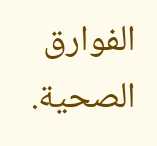الفوارق الصحية.